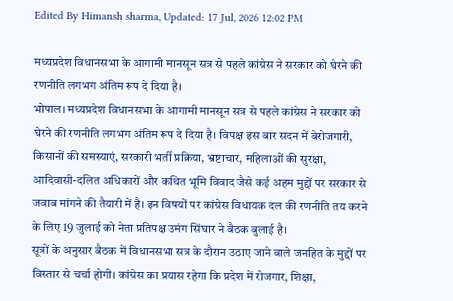Edited By Himansh sharma, Updated: 17 Jul, 2026 12:02 PM

मध्यप्रदेश विधानसभा के आगामी मानसून सत्र से पहले कांग्रेस ने सरकार को घेरने की रणनीति लगभग अंतिम रूप दे दिया है।
भोपाल। मध्यप्रदेश विधानसभा के आगामी मानसून सत्र से पहले कांग्रेस ने सरकार को घेरने की रणनीति लगभग अंतिम रूप दे दिया है। विपक्ष इस बार सदन में बेरोजगारी, किसानों की समस्याएं, सरकारी भर्ती प्रक्रिया, भ्रष्टाचार, महिलाओं की सुरक्षा, आदिवासी-दलित अधिकारों और कथित भूमि विवाद जैसे कई अहम मुद्दों पर सरकार से जवाब मांगने की तैयारी में है। इन विषयों पर कांग्रेस विधायक दल की रणनीति तय करने के लिए 19 जुलाई को नेता प्रतिपक्ष उमंग सिंघार ने बैठक बुलाई है।
सूत्रों के अनुसार बैठक में विधानसभा सत्र के दौरान उठाए जाने वाले जनहित के मुद्दों पर विस्तार से चर्चा होगी। कांग्रेस का प्रयास रहेगा कि प्रदेश में रोजगार, शिक्षा,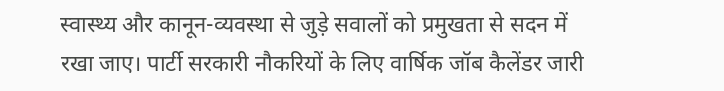स्वास्थ्य और कानून-व्यवस्था से जुड़े सवालों को प्रमुखता से सदन में रखा जाए। पार्टी सरकारी नौकरियों के लिए वार्षिक जॉब कैलेंडर जारी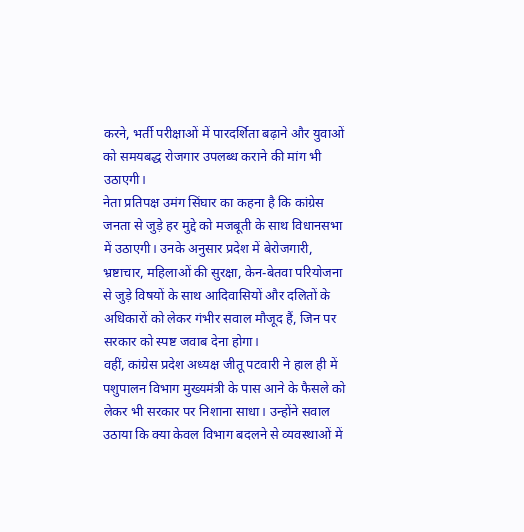करने, भर्ती परीक्षाओं में पारदर्शिता बढ़ाने और युवाओं को समयबद्ध रोजगार उपलब्ध कराने की मांग भी उठाएगी।
नेता प्रतिपक्ष उमंग सिंघार का कहना है कि कांग्रेस जनता से जुड़े हर मुद्दे को मजबूती के साथ विधानसभा में उठाएगी। उनके अनुसार प्रदेश में बेरोजगारी, भ्रष्टाचार, महिलाओं की सुरक्षा, केन-बेतवा परियोजना से जुड़े विषयों के साथ आदिवासियों और दलितों के अधिकारों को लेकर गंभीर सवाल मौजूद हैं, जिन पर सरकार को स्पष्ट जवाब देना होगा।
वहीं, कांग्रेस प्रदेश अध्यक्ष जीतू पटवारी ने हाल ही में पशुपालन विभाग मुख्यमंत्री के पास आने के फैसले को लेकर भी सरकार पर निशाना साधा। उन्होंने सवाल उठाया कि क्या केवल विभाग बदलने से व्यवस्थाओं में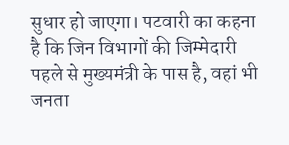सुधार हो जाएगा। पटवारी का कहना है कि जिन विभागों की जिम्मेदारी पहले से मुख्यमंत्री के पास है, वहां भी जनता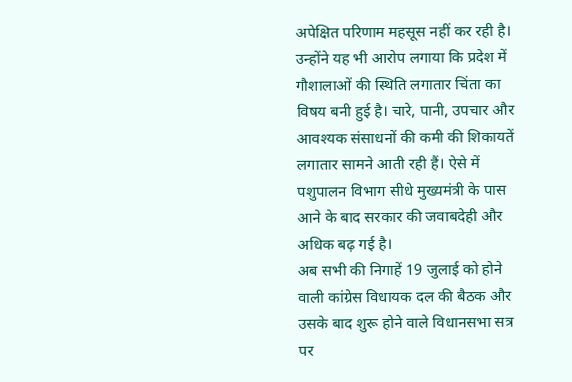अपेक्षित परिणाम महसूस नहीं कर रही है।
उन्होंने यह भी आरोप लगाया कि प्रदेश में गौशालाओं की स्थिति लगातार चिंता का विषय बनी हुई है। चारे, पानी, उपचार और आवश्यक संसाधनों की कमी की शिकायतें लगातार सामने आती रही हैं। ऐसे में पशुपालन विभाग सीधे मुख्यमंत्री के पास आने के बाद सरकार की जवाबदेही और अधिक बढ़ गई है।
अब सभी की निगाहें 19 जुलाई को होने वाली कांग्रेस विधायक दल की बैठक और उसके बाद शुरू होने वाले विधानसभा सत्र पर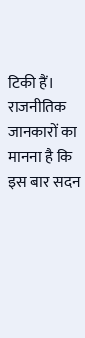टिकी हैं। राजनीतिक जानकारों का मानना है कि इस बार सदन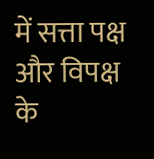में सत्ता पक्ष और विपक्ष के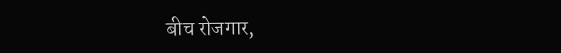बीच रोजगार,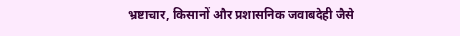भ्रष्टाचार, किसानों और प्रशासनिक जवाबदेही जैसे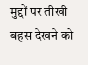मुद्दों पर तीखी बहस देखने को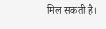मिल सकती है।